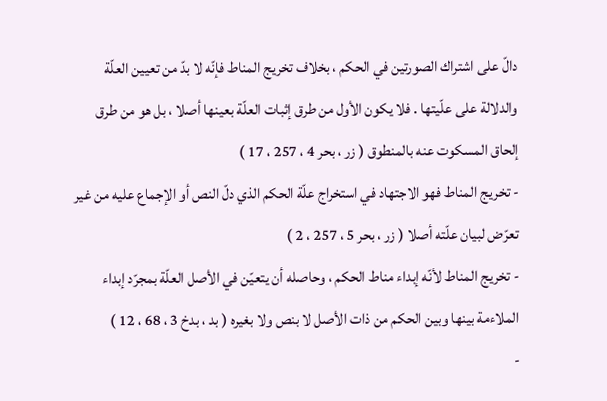دالّ على اشتراك الصورتين في الحكم ، بخلاف تخريج المناط فإنّه لا بدّ من تعيين العلّة والدلالة على علّيتها . فلا يكون الأول من طرق إثبات العلّة بعينها أصلا ، بل هو من طرق إلحاق المسكوت عنه بالمنطوق ( زر ، بحر 4 ، 257 ، 17 )
- تخريج المناط فهو الاجتهاد في استخراج علّة الحكم الذي دلّ النص أو الإجماع عليه من غير تعرّض لبيان علّته أصلا ( زر ، بحر 5 ، 257 ، 2 )
- تخريج المناط لأنّه إبداء مناط الحكم ، وحاصله أن يتعيّن في الأصل العلّة بمجرّد إبداء الملاءمة بينها وبين الحكم من ذات الأصل لا بنص ولا بغيره ( بد ، بدخ 3 ، 68 ، 12 )
-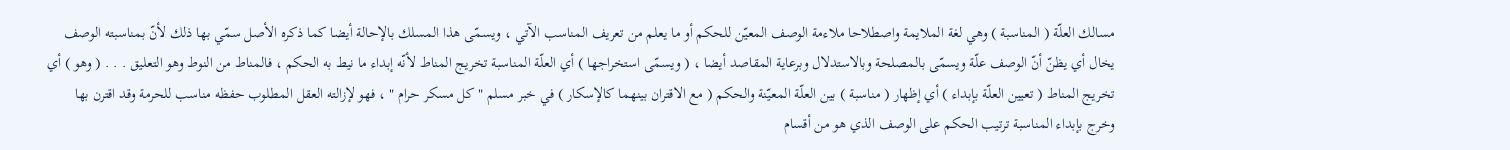مسالك العلّة ( المناسبة ) وهي لغة الملايمة واصطلاحا ملاءمة الوصف المعيّن للحكم أو ما يعلم من تعريف المناسب الآتي ، ويسمّى هذا المسلك بالإحالة أيضا كما ذكره الأصل سمّي بها ذلك لأنّ بمناسبته الوصف يخال أي يظنّ أنّ الوصف علّة ويسمّى بالمصلحة وبالاستدلال وبرعاية المقاصد أيضا ، ( ويسمّى استخراجها ) أي العلّة المناسبة تخريج المناط لأنّه إبداء ما نيط به الحكم ، فالمناط من النوط وهو التعليق . . . ( وهو ) أي تخريج المناط ( تعيين العلّة بإبداء ) أي إظهار ( مناسبة ) بين العلّة المعيّنة والحكم ( مع الاقتران بينهما كالإسكار ) في خبر مسلم " كل مسكر حرام " ، فهو لإزالته العقل المطلوب حفظه مناسب للحرمة وقد اقترن بها وخرج بإبداء المناسبة ترتيب الحكم على الوصف الذي هو من أقسام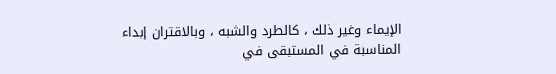الإيماء وغير ذلك ، كالطرد والشبه ، وبالاقتران إبداء المناسبة في المستبقى في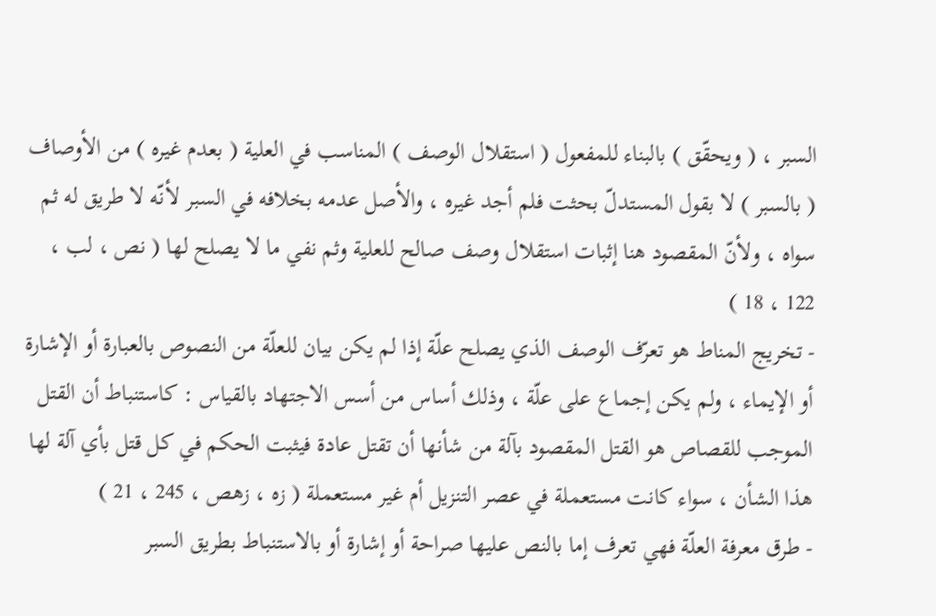السبر ، ( ويحقّق ) بالبناء للمفعول ( استقلال الوصف ) المناسب في العلية ( بعدم غيره ) من الأوصاف ( بالسبر ) لا بقول المستدلّ بحثت فلم أجد غيره ، والأصل عدمه بخلافه في السبر لأنّه لا طريق له ثم سواه ، ولأنّ المقصود هنا إثبات استقلال وصف صالح للعلية وثم نفي ما لا يصلح لها ( نص ، لب ، 122 ، 18 )
- تخريج المناط هو تعرّف الوصف الذي يصلح علّة إذا لم يكن بيان للعلّة من النصوص بالعبارة أو الإشارة أو الإيماء ، ولم يكن إجماع على علّة ، وذلك أساس من أسس الاجتهاد بالقياس : كاستنباط أن القتل الموجب للقصاص هو القتل المقصود بآلة من شأنها أن تقتل عادة فيثبت الحكم في كل قتل بأي آلة لها هذا الشأن ، سواء كانت مستعملة في عصر التنزيل أم غير مستعملة ( زه ، زهص ، 245 ، 21 )
- طرق معرفة العلّة فهي تعرف إما بالنص عليها صراحة أو إشارة أو بالاستنباط بطريق السبر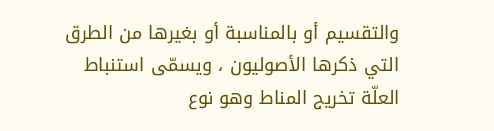والتقسيم أو بالمناسبة أو بغيرها من الطرق التي ذكرها الأصوليون ، ويسمّى استنباط العلّة تخريج المناط وهو نوع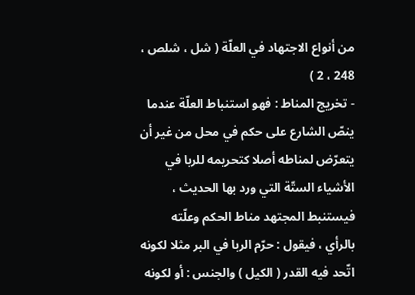من أنواع الاجتهاد في العلّة ( شل ، شلص ، 248 ، 2 )
- تخريج المناط : فهو استنباط العلّة عندما ينصّ الشارع على حكم في محل من غير أن يتعرّض لمناطه أصلا كتحريمه للربا في الأشياء الستّة التي ورد بها الحديث ، فيستنبط المجتهد مناط الحكم وعلّته بالرأي ، فيقول : حرّم الربا في البر مثلا لكونه اتّحد فيه القدر ( الكيل ) والجنس : أو لكونه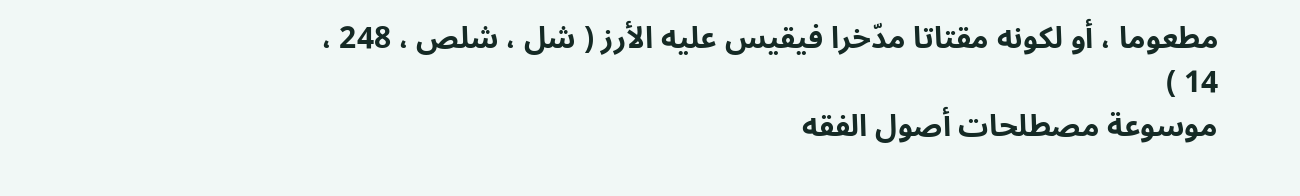مطعوما ، أو لكونه مقتاتا مدّخرا فيقيس عليه الأرز ( شل ، شلص ، 248 ، 14 )
موسوعة مصطلحات أصول الفقه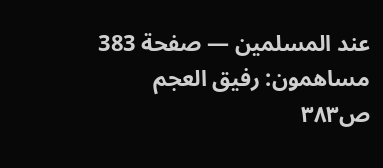عند المسلمين — صفحة 383
مساهمون: رفيق العجم
ص٣٨٣